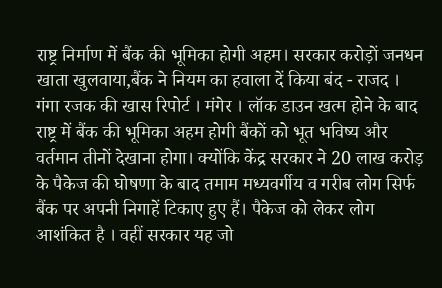राष्ट्र निर्माण में बैंक की भूमिका होगी अहम। सरकार करोड़ों जनधन खाता खुलवाया,बैंक ने नियम का हवाला दें किया बंद - राजद । गंगा रजक की खास रिपोर्ट । मंगेर । लॉक डाउन खत्म होने के बाद राष्ट्र में बैंक की भूमिका अहम होगी बैंकों को भूत भविष्य और वर्तमान तीनों देखाना होगा। क्योंकि केंद्र सरकार ने 20 लाख करोड़ के पैकेज की घोषणा के बाद तमाम मध्यवर्गीय व गरीब लोग सिर्फ बैंक पर अपनी निगाहें टिकाए हुए हैं। पैकेज को लेकर लोग आशंकित है । वहीं सरकार यह जो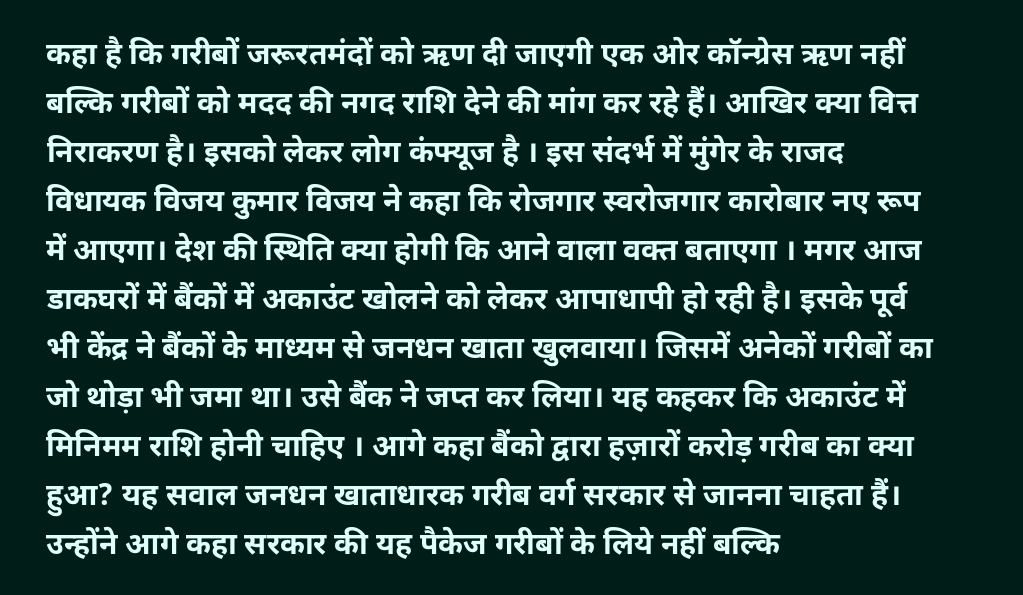कहा है कि गरीबों जरूरतमंदों को ऋण दी जाएगी एक ओर कॉन्ग्रेस ऋण नहीं बल्कि गरीबों को मदद की नगद राशि देने की मांग कर रहे हैं। आखिर क्या वित्त निराकरण है। इसको लेकर लोग कंफ्यूज है । इस संदर्भ में मुंगेर के राजद विधायक विजय कुमार विजय ने कहा कि रोजगार स्वरोजगार कारोबार नए रूप में आएगा। देश की स्थिति क्या होगी कि आने वाला वक्त बताएगा । मगर आज डाकघरों में बैंकों में अकाउंट खोलने को लेकर आपाधापी हो रही है। इसके पूर्व भी केंद्र ने बैंकों के माध्यम से जनधन खाता खुलवाया। जिसमें अनेकों गरीबों का जो थोड़ा भी जमा था। उसे बैंक ने जप्त कर लिया। यह कहकर कि अकाउंट में मिनिमम राशि होनी चाहिए । आगे कहा बैंको द्वारा हज़ारों करोड़ गरीब का क्या हुआ? यह सवाल जनधन खाताधारक गरीब वर्ग सरकार से जानना चाहता हैं। उन्होंने आगे कहा सरकार की यह पैकेज गरीबों के लिये नहीं बल्कि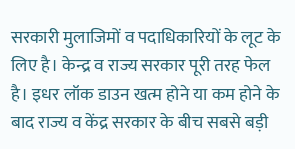सरकारी मुलाजिमों व पदाधिकारियों के लूट के लिए है। केन्द्र व राज्य सरकार पूरी तरह फेल है। इधर लॉक डाउन खत्म होने या कम होने के बाद राज्य व केंद्र सरकार के बीच सबसे बड़ी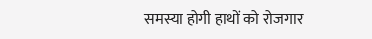समस्या होगी हाथों को रोजगार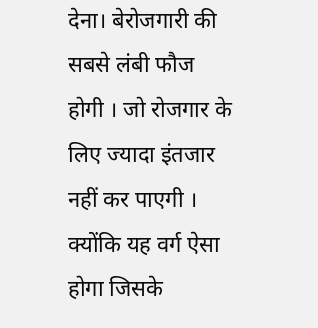देना। बेरोजगारी की सबसे लंबी फौज होगी । जो रोजगार के लिए ज्यादा इंतजार नहीं कर पाएगी । क्योंकि यह वर्ग ऐसा होगा जिसके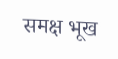समक्ष भूख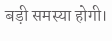बड़ी समस्या होगी।